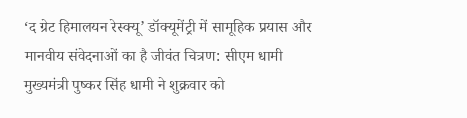‘द ग्रेट हिमालयन रेस्क्यू’ डॉक्यूमेंट्री में सामूहिक प्रयास और मानवीय संवेदनाओं का है जीवंत चित्रण: सीएम धामी
मुख्यमंत्री पुष्कर सिंह धामी ने शुक्रवार को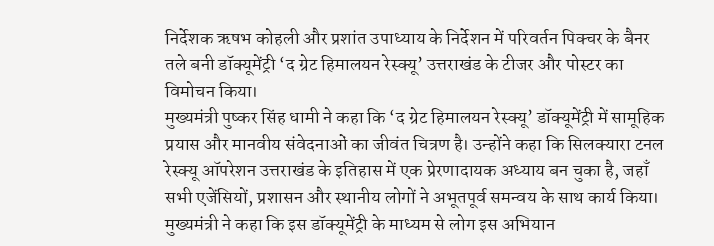निर्देशक ऋषभ कोहली और प्रशांत उपाध्याय के निर्देशन में परिवर्तन पिक्चर के बैनर तले बनी डॉक्यूमेंट्री ‘द ग्रेट हिमालयन रेस्क्यू’ उत्तराखंड के टीजर और पोस्टर का विमोचन किया।
मुख्यमंत्री पुष्कर सिंह धामी ने कहा कि ‘द ग्रेट हिमालयन रेस्क्यू’ डॉक्यूमेंट्री में सामूहिक प्रयास और मानवीय संवेदनाओं का जीवंत चित्रण है। उन्होंने कहा कि सिलक्यारा टनल रेस्क्यू ऑपरेशन उत्तराखंड के इतिहास में एक प्रेरणादायक अध्याय बन चुका है, जहाँ सभी एजेंसियों, प्रशासन और स्थानीय लोगों ने अभूतपूर्व समन्वय के साथ कार्य किया। मुख्यमंत्री ने कहा कि इस डॉक्यूमेंट्री के माध्यम से लोग इस अभियान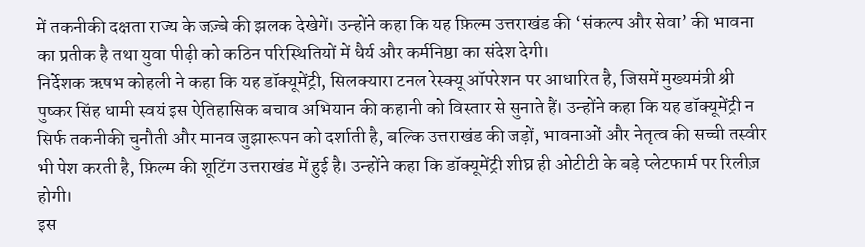में तकनीकी दक्षता राज्य के जज़्बे की झलक देखेगें। उन्होंने कहा कि यह फ़िल्म उत्तराखंड की ‘संकल्प और सेवा’ की भावना का प्रतीक है तथा युवा पीढ़ी को कठिन परिस्थितियों में धैर्य और कर्मनिष्ठा का संदेश देगी।
निर्देशक ऋषभ कोहली ने कहा कि यह डॉक्यूमेंट्री, सिलक्यारा टनल रेस्क्यू ऑपरेशन पर आधारित है, जिसमें मुख्यमंत्री श्री पुष्कर सिंह धामी स्वयं इस ऐतिहासिक बचाव अभियान की कहानी को विस्तार से सुनाते हैं। उन्होंने कहा कि यह डॉक्यूमेंट्री न सिर्फ तकनीकी चुनौती और मानव जुझारूपन को दर्शाती है, बल्कि उत्तराखंड की जड़ों, भावनाओं और नेतृत्व की सच्ची तस्वीर भी पेश करती है, फ़िल्म की शूटिंग उत्तराखंड में हुई है। उन्होंने कहा कि डॉक्यूमेंट्री शीघ्र ही ओटीटी के बड़े प्लेटफार्म पर रिलीज़ होगी।
इस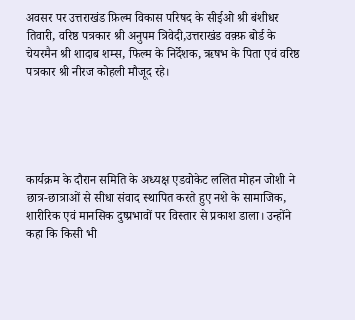अवसर पर उत्तराखंड फ़िल्म विकास परिषद के सीईओ श्री बंशीधर तिवारी, वरिष्ठ पत्रकार श्री अनुपम त्रिवेदी,उत्तराखंड वक़्फ़ बोर्ड के चेयरमैन श्री शादाब शम्स, फिल्म के निर्देशक, ऋषभ के पिता एवं वरिष्ठ पत्रकार श्री नीरज कोहली मौजूद रहे।





कार्यक्रम के दौरान समिति के अध्यक्ष एडवोकेट ललित मोहन जोशी ने छात्र-छात्राओं से सीधा संवाद स्थापित करते हुए नशे के सामाजिक, शारीरिक एवं मानसिक दुष्प्रभावों पर विस्तार से प्रकाश डाला। उन्होंने कहा कि किसी भी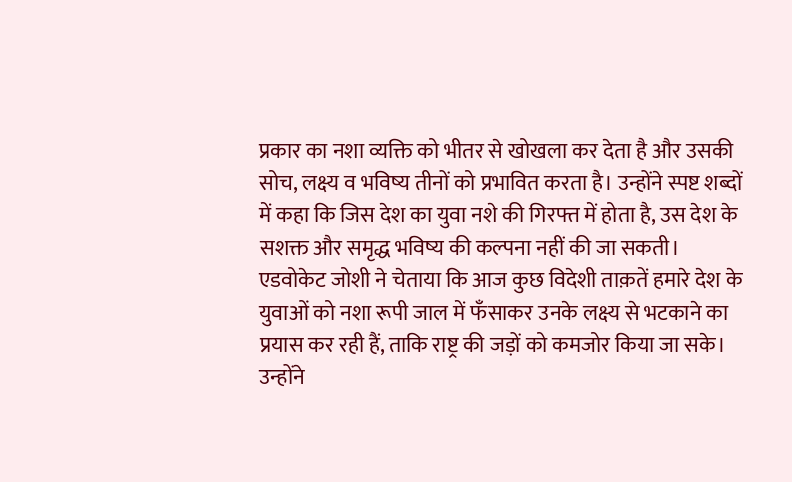प्रकार का नशा व्यक्ति को भीतर से खोखला कर देता है और उसकी सोच, लक्ष्य व भविष्य तीनों को प्रभावित करता है। उन्होंने स्पष्ट शब्दों में कहा कि जिस देश का युवा नशे की गिरफ्त में होता है, उस देश के सशक्त और समृद्ध भविष्य की कल्पना नहीं की जा सकती।
एडवोकेट जोशी ने चेताया कि आज कुछ विदेशी ताक़तें हमारे देश के युवाओं को नशा रूपी जाल में फँसाकर उनके लक्ष्य से भटकाने का प्रयास कर रही हैं, ताकि राष्ट्र की जड़ों को कमजोर किया जा सके। उन्होंने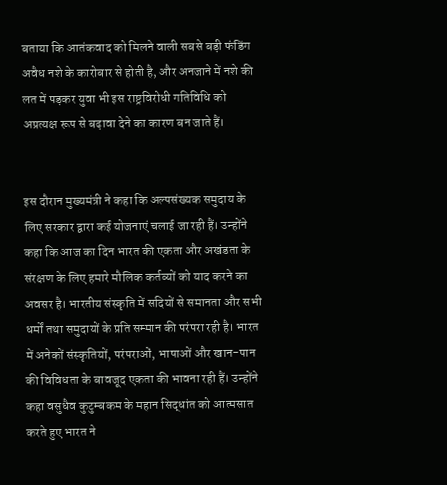बताया कि आतंकवाद को मिलने वाली सबसे बड़ी फंडिंग अवैध नशे के कारोबार से होती है, और अनजाने में नशे की लत में पड़कर युवा भी इस राष्ट्रविरोधी गतिविधि को अप्रत्यक्ष रूप से बढ़ावा देने का कारण बन जाते हैं।


इस दौरान मुख्यमंत्री ने कहा कि अल्पसंख्यक समुदाय के लिए सरकार द्वारा कई योजनाएं चलाई जा रही हैं। उन्होंने कहा कि आज का दिन भारत की एकता और अखंडता के संरक्षण के लिए हमारे मौलिक कर्तव्यों को याद करने का अवसर है। भारतीय संस्कृति में सदियों से समानता और सभी धर्मों तथा समुदायों के प्रति सम्मान की परंपरा रही है। भारत में अनेकों संस्कृतियों, परंपराओं, भाषाओं और खान-पान की विविधता के बावजूद एकता की भावना रही हैं। उन्होंने कहा वसुधैव कुटुम्बकम के महान सिद्धांत को आत्मसात करते हुए भारत ने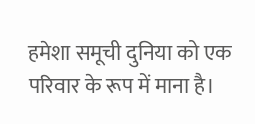हमेशा समूची दुनिया को एक परिवार के रूप में माना है।